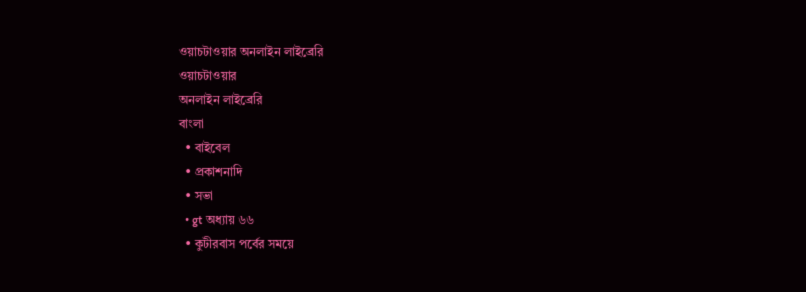ওয়াচটাওয়ার অনলাইন লাইব্রেরি
ওয়াচটাওয়ার
অনলাইন লাইব্রেরি
বাংলা
  • বাইবেল
  • প্রকাশনাদি
  • সভা
  • gt অধ্যায় ৬৬
  • কুটীরবাস পর্বের সময়ে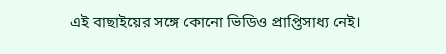এই বাছাইয়ের সঙ্গে কোনো ভিডিও প্রাপ্তিসাধ্য নেই।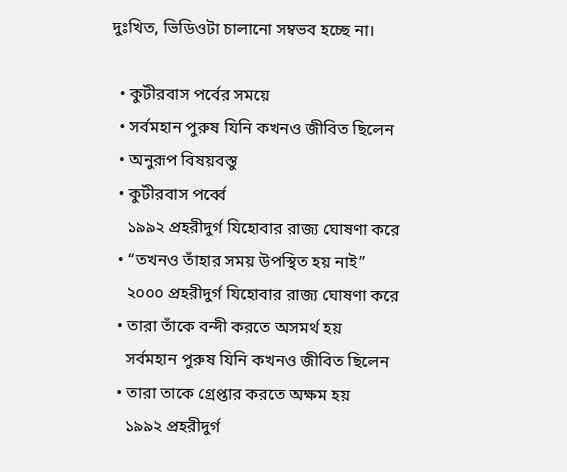দুঃখিত, ভিডিওটা চালানো সম্বভব হচ্ছে না।

  • কুটীরবাস পর্বের সময়ে
  • সর্বমহান পুরুষ যিনি কখনও জীবিত ছিলেন
  • অনুরূপ বিষয়বস্ত‌ু
  • কুটীরবাস পর্ব্বে
    ১৯৯২ প্রহরীদুর্গ যিহোবার রাজ্য ঘোষণা করে
  • “তখনও তাঁহার সময় উপস্থিত হয় নাই”
    ২০০০ প্রহরীদুর্গ যিহোবার রাজ্য ঘোষণা করে
  • তারা তাঁকে বন্দী করতে অসমর্থ হয়
    সর্বমহান পুরুষ যিনি কখনও জীবিত ছিলেন
  • তারা তাকে গ্রেপ্তার করতে অক্ষম হয়
    ১৯৯২ প্রহরীদুর্গ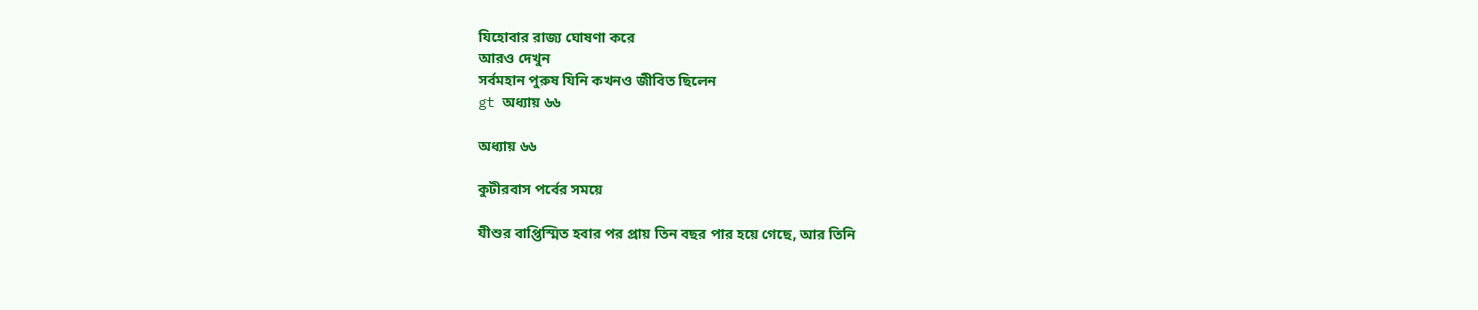যিহোবার রাজ্য ঘোষণা করে
আরও দেখুন
সর্বমহান পুরুষ যিনি কখনও জীবিত ছিলেন
gt অধ্যায় ৬৬

অধ্যায় ৬৬

কুটীরবাস পর্বের সময়ে

যীশুর বাপ্তিস্মিত হবার পর প্রায় তিন বছর পার হয়ে গেছে, আর তিনি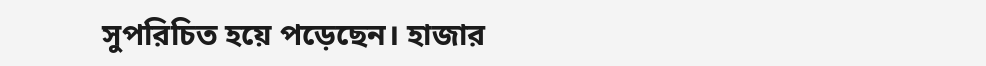সুপরিচিত হয়ে পড়েছেন। হাজার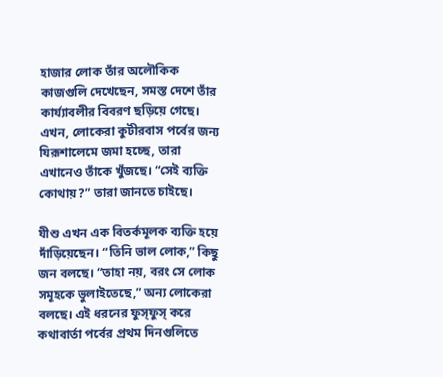হাজার লোক তাঁর অলৌকিক কাজগুলি দেখেছেন, সমস্ত দেশে তাঁর কার্য্যাবলীর বিবরণ ছড়িয়ে গেছে। এখন, লোকেরা কুটীরবাস পর্বের জন্য যিরূশালেমে জমা হচ্ছে, তারা এখানেও তাঁকে খুঁজছে। “সেই ব্যক্তি কোথায়?” তারা জানতে চাইছে।

যীশু এখন এক বিতর্কমূলক ব্যক্তি হয়ে দাঁড়িয়েছেন। “তিনি ভাল লোক,” কিছু জন বলছে। “তাহা নয়, বরং সে লোক সমূহকে ভুলাইতেছে,” অন্য লোকেরা বলছে। এই ধরনের ফুস্‌ফুস্‌ করে কথাবার্তা পর্বের প্রথম দিনগুলিতে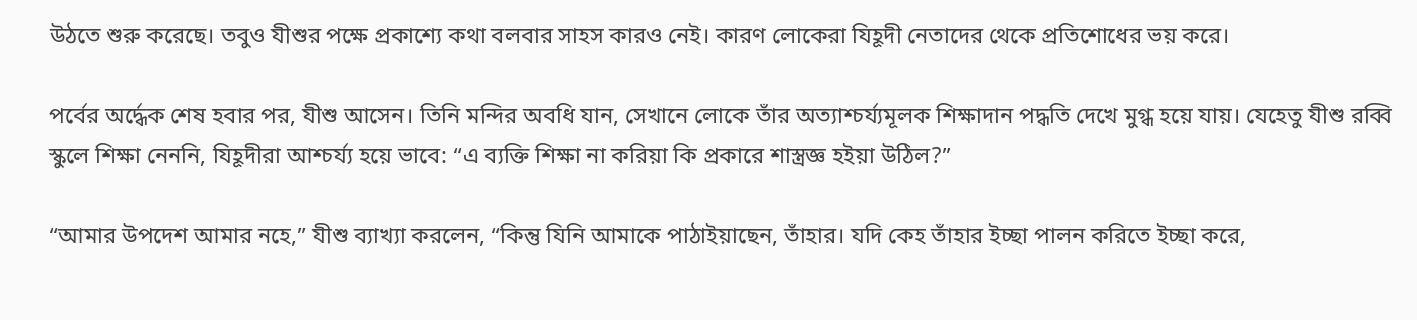উঠতে শুরু করেছে। তবুও যীশুর পক্ষে প্রকাশ্যে কথা বলবার সাহস কারও নেই। কারণ লোকেরা যিহূদী নেতাদের থেকে প্রতিশোধের ভয় করে।

পর্বের অর্দ্ধেক শেষ হবার পর, যীশু আসেন। তিনি মন্দির অবধি যান, সেখানে লোকে তাঁর অত্যাশ্চর্য্যমূলক শিক্ষাদান পদ্ধতি দেখে মুগ্ধ হয়ে যায়। যেহেতু যীশু রব্বি স্কুলে শিক্ষা নেননি, যিহূদীরা আশ্চর্য্য হয়ে ভাবে: “এ ব্যক্তি শিক্ষা না করিয়া কি প্রকারে শাস্ত্রজ্ঞ হইয়া উঠিল?”

“আমার উপদেশ আমার নহে,” যীশু ব্যাখ্যা করলেন, “কিন্তু যিনি আমাকে পাঠাইয়াছেন, তাঁহার। যদি কেহ তাঁহার ইচ্ছা পালন করিতে ইচ্ছা করে,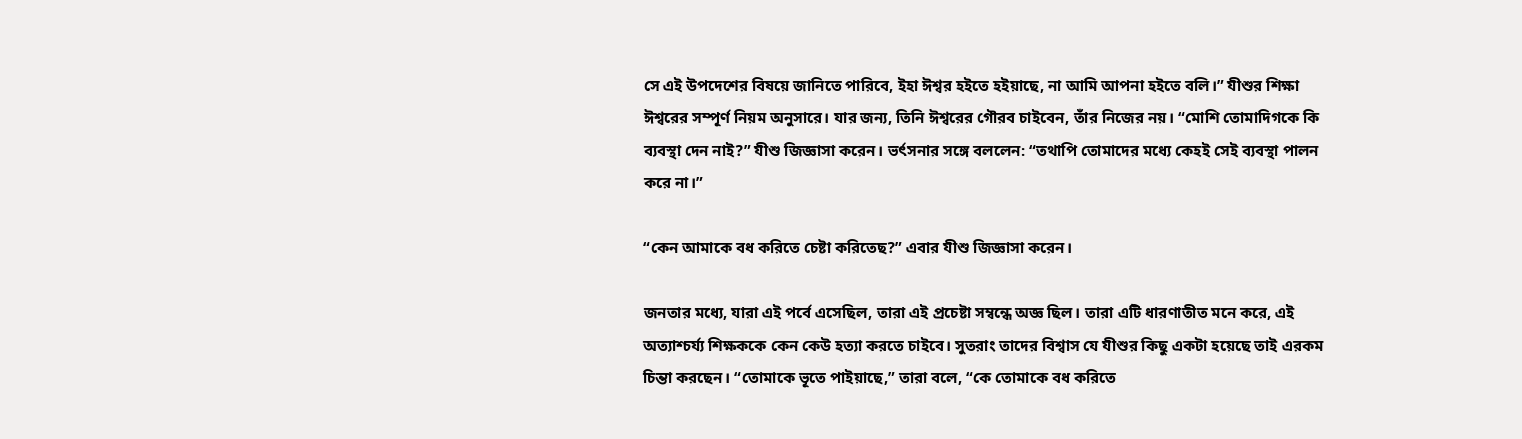সে এই উপদেশের বিষয়ে জানিতে পারিবে, ইহা ঈশ্বর হইতে হইয়াছে, না আমি আপনা হইতে বলি।” যীশুর শিক্ষা ঈশ্বরের সম্পূর্ণ নিয়ম অনুসারে। যার জন্য, তিনি ঈশ্বরের গৌরব চাইবেন, তাঁর নিজের নয়। “মোশি তোমাদিগকে কি ব্যবস্থা দেন নাই?” যীশু জিজ্ঞাসা করেন। ভর্ৎসনার সঙ্গে বললেন: “তথাপি তোমাদের মধ্যে কেহই সেই ব্যবস্থা পালন করে না।”

“কেন আমাকে বধ করিতে চেষ্টা করিতেছ?” এবার যীশু জিজ্ঞাসা করেন।

জনতার মধ্যে, যারা এই পর্বে এসেছিল, তারা এই প্রচেষ্টা সম্বন্ধে অজ্ঞ ছিল। তারা এটি ধারণাতীত মনে করে, এই অত্যাশ্চর্য্য শিক্ষককে কেন কেউ হত্যা করতে চাইবে। সুতরাং তাদের বিশ্বাস যে যীশুর কিছু একটা হয়েছে তাই এরকম চিন্তা করছেন। “তোমাকে ভূতে পাইয়াছে,” তারা বলে, “কে তোমাকে বধ করিতে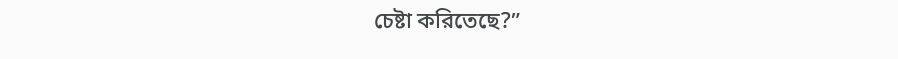চেষ্টা করিতেছে?”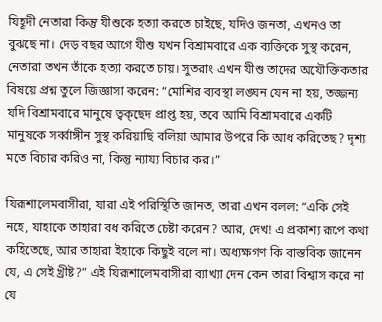যিহূদী নেতারা কিন্তু যীশুকে হত্যা করতে চাইছে, যদিও জনতা, এখনও তা বুঝছে না। দেড় বছর আগে যীশু যখন বিশ্রামবারে এক ব্যক্তিকে সুস্থ করেন, নেতারা তখন তাঁকে হত্যা করতে চায়। সুতরাং এখন যীশু তাদের অযৌক্তিকতার বিষয়ে প্রশ্ন তুলে জিজ্ঞাসা করেন: “মোশির ব্যবস্থা লঙ্ঘন যেন না হয়, তজ্জন্য যদি বিশ্রামবারে মানুষে ত্বক্‌ছেদ প্রাপ্ত হয়, তবে আমি বিশ্রামবারে একটি মানুষকে সর্ব্বাঙ্গীন সুস্থ করিয়াছি বলিয়া আমার উপরে কি আধ করিতেছ? দৃশ্য মতে বিচার করিও না, কিন্তু ন্যায্য বিচার কর।”

যিরূশালেমবাসীরা, যারা এই পরিস্থিতি জানত, তারা এখন বলল: “একি সেই নহে, যাহাকে তাহারা বধ করিতে চেষ্টা করেন? আর, দেখ! এ প্রকাশ্য রূপে কথা কহিতেছে, আর তাহারা ইহাকে কিছুই বলে না। অধ্যক্ষগণ কি বাস্তবিক জানেন যে, এ সেই খ্রীষ্ট?” এই যিরূশালেমবাসীরা ব্যাখ্যা দেন কেন তারা বিশ্বাস করে না যে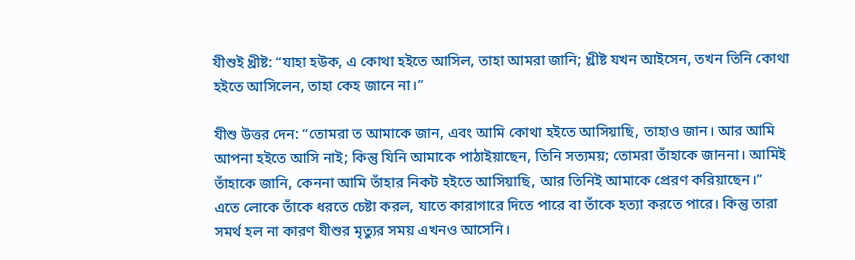যীশুই খ্রীষ্ট: “যাহা হউক, এ কোথা হইতে আসিল, তাহা আমরা জানি; খ্রীষ্ট যখন আইসেন, তখন তিনি কোথা হইতে আসিলেন, তাহা কেহ জানে না।”

যীশু উত্তর দেন: “তোমরা ত আমাকে জান, এবং আমি কোথা হইতে আসিয়াছি, তাহাও জান। আর আমি আপনা হইতে আসি নাই; কিন্তু যিনি আমাকে পাঠাইয়াছেন, তিনি সত্যময়; তোমরা তাঁহাকে জাননা। আমিই তাঁহাকে জানি, কেননা আমি তাঁহার নিকট হইতে আসিয়াছি, আর তিনিই আমাকে প্রেরণ করিয়াছেন।” এতে লোকে তাঁকে ধরতে চেষ্টা করল, যাতে কারাগারে দিতে পারে বা তাঁকে হত্যা করতে পারে। কিন্তু তারা সমর্থ হল না কারণ যীশুর মৃত্যুর সময় এখনও আসেনি।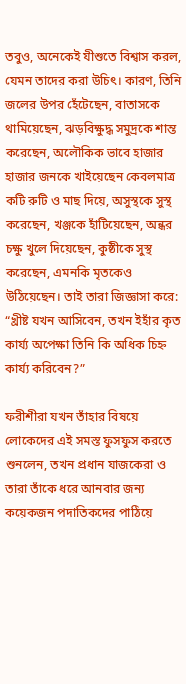তবুও, অনেকেই যীশুতে বিশ্বাস করল, যেমন তাদের করা উচিৎ। কারণ, তিনি জলের উপর হেঁটেছেন, বাতাসকে থামিয়েছেন, ঝড়বিক্ষুদ্ধ সমুদ্রকে শান্ত করেছেন, অলৌকিক ভাবে হাজার হাজার জনকে খাইয়েছেন কেবলমাত্র কটি রুটি ও মাছ দিয়ে, অসুস্থকে সুস্থ করেছেন, খঞ্জকে হাঁটিয়েছেন, অন্ধর চক্ষু খুলে দিয়েছেন, কুষ্ঠীকে সুস্থ করেছেন, এমনকি মৃতকেও উঠিয়েছেন। তাই তারা জিজ্ঞাসা করে: “খ্রীষ্ট যখন আসিবেন, তখন ইহাঁর কৃত কার্য্য অপেক্ষা তিনি কি অধিক চিহ্ন কার্য্য করিবেন?”

ফরীশীরা যখন তাঁহার বিষয়ে লোকেদের এই সমস্ত ফুসফুস করতে শুনলেন, তখন প্রধান যাজকেরা ও তারা তাঁকে ধরে আনবার জন্য কয়েকজন পদাতিকদের পাঠিয়ে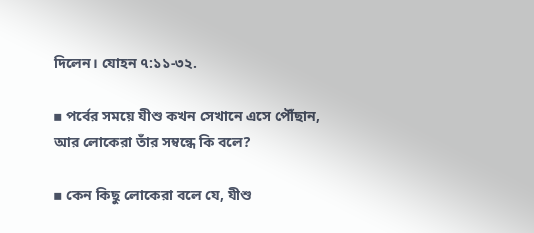দিলেন। যোহন ৭:১১-৩২.

▪ পর্বের সময়ে যীশু কখন সেখানে এসে পৌঁছান, আর লোকেরা তাঁর সম্বন্ধে কি বলে?

▪ কেন কিছু লোকেরা বলে যে, যীশু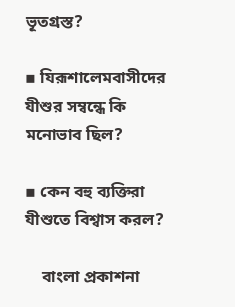ভূতগ্রস্ত?

▪ যিরূশালেমবাসীদের যীশুর সম্বন্ধে কি মনোভাব ছিল?

▪ কেন বহু ব্যক্তিরা যীশুতে বিশ্বাস করল?

    বাংলা প্রকাশনা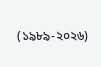(১৯৮৯-২০২৬)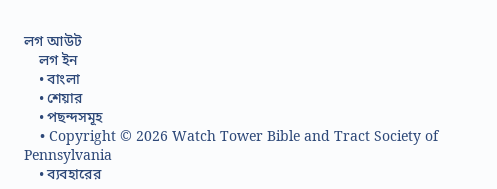লগ আউট
    লগ ইন
    • বাংলা
    • শেয়ার
    • পছন্দসমূহ
    • Copyright © 2026 Watch Tower Bible and Tract Society of Pennsylvania
    • ব্যবহারের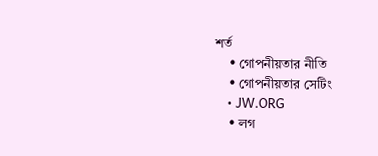শর্ত
    • গোপনীয়তার নীতি
    • গোপনীয়তার সেটিং
    • JW.ORG
    • লগ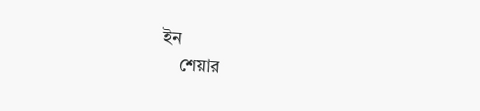ইন
    শেয়ার